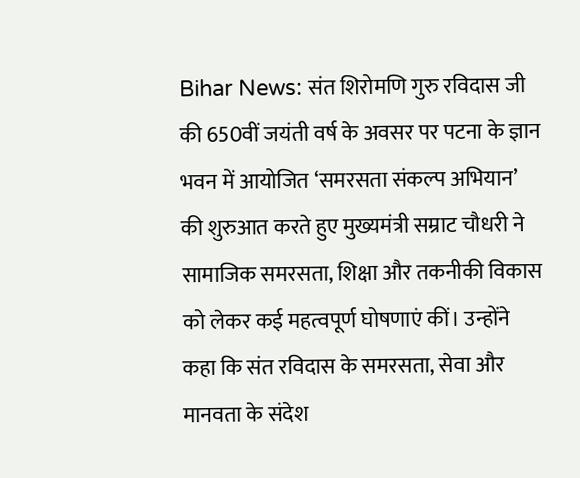Bihar News: संत शिरोमणि गुरु रविदास जी की 650वीं जयंती वर्ष के अवसर पर पटना के ज्ञान भवन में आयोजित ‘समरसता संकल्प अभियान’ की शुरुआत करते हुए मुख्यमंत्री सम्राट चौधरी ने सामाजिक समरसता, शिक्षा और तकनीकी विकास को लेकर कई महत्वपूर्ण घोषणाएं कीं। उन्होंने कहा कि संत रविदास के समरसता, सेवा और मानवता के संदेश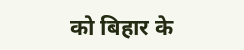को बिहार के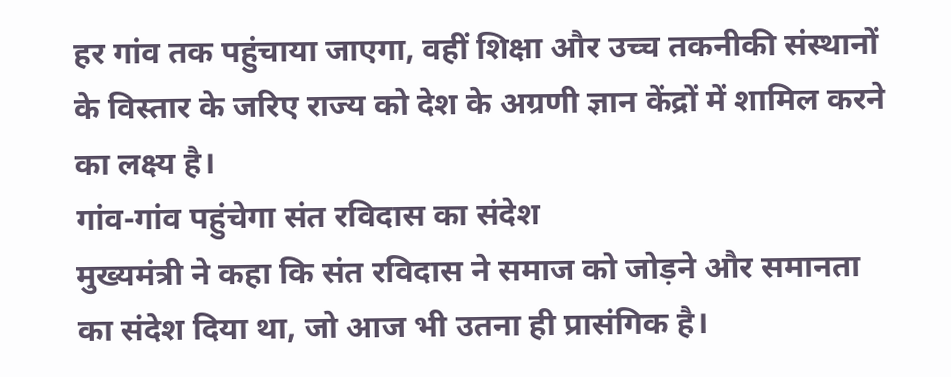हर गांव तक पहुंचाया जाएगा, वहीं शिक्षा और उच्च तकनीकी संस्थानों के विस्तार के जरिए राज्य को देश के अग्रणी ज्ञान केंद्रों में शामिल करने का लक्ष्य है।
गांव-गांव पहुंचेगा संत रविदास का संदेश
मुख्यमंत्री ने कहा कि संत रविदास ने समाज को जोड़ने और समानता का संदेश दिया था, जो आज भी उतना ही प्रासंगिक है।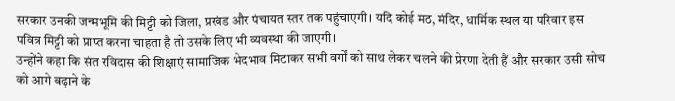सरकार उनकी जन्मभूमि की मिट्टी को जिला, प्रखंड और पंचायत स्तर तक पहुंचाएगी। यदि कोई मठ, मंदिर, धार्मिक स्थल या परिवार इस पवित्र मिट्टी को प्राप्त करना चाहता है तो उसके लिए भी व्यवस्था की जाएगी।
उन्होंने कहा कि संत रविदास की शिक्षाएं सामाजिक भेदभाव मिटाकर सभी वर्गों को साथ लेकर चलने की प्रेरणा देती हैं और सरकार उसी सोच को आगे बढ़ाने के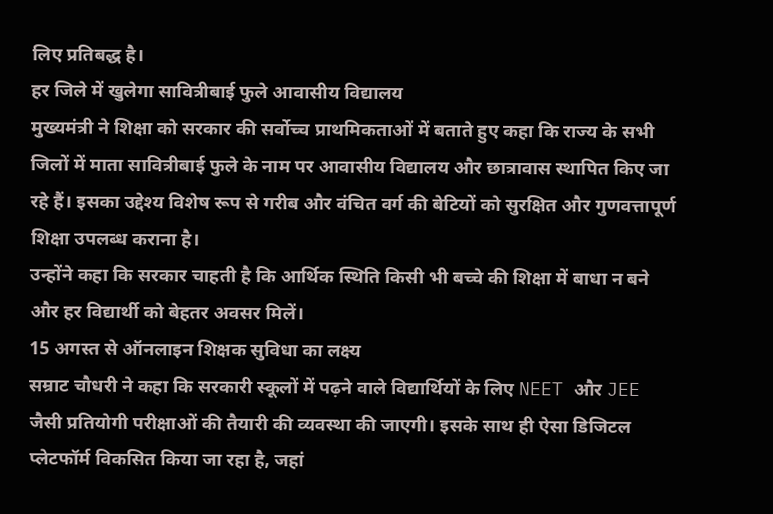लिए प्रतिबद्ध है।
हर जिले में खुलेगा सावित्रीबाई फुले आवासीय विद्यालय
मुख्यमंत्री ने शिक्षा को सरकार की सर्वोच्च प्राथमिकताओं में बताते हुए कहा कि राज्य के सभी जिलों में माता सावित्रीबाई फुले के नाम पर आवासीय विद्यालय और छात्रावास स्थापित किए जा रहे हैं। इसका उद्देश्य विशेष रूप से गरीब और वंचित वर्ग की बेटियों को सुरक्षित और गुणवत्तापूर्ण शिक्षा उपलब्ध कराना है।
उन्होंने कहा कि सरकार चाहती है कि आर्थिक स्थिति किसी भी बच्चे की शिक्षा में बाधा न बने और हर विद्यार्थी को बेहतर अवसर मिलें।
15 अगस्त से ऑनलाइन शिक्षक सुविधा का लक्ष्य
सम्राट चौधरी ने कहा कि सरकारी स्कूलों में पढ़ने वाले विद्यार्थियों के लिए NEET और JEE जैसी प्रतियोगी परीक्षाओं की तैयारी की व्यवस्था की जाएगी। इसके साथ ही ऐसा डिजिटल प्लेटफॉर्म विकसित किया जा रहा है, जहां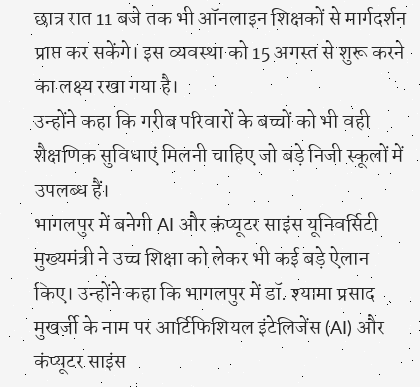छात्र रात 11 बजे तक भी ऑनलाइन शिक्षकों से मार्गदर्शन प्राप्त कर सकेंगे। इस व्यवस्था को 15 अगस्त से शुरू करने का लक्ष्य रखा गया है।
उन्होंने कहा कि गरीब परिवारों के बच्चों को भी वही शैक्षणिक सुविधाएं मिलनी चाहिए जो बड़े निजी स्कूलों में उपलब्ध हैं।
भागलपुर में बनेगी AI और कंप्यूटर साइंस यूनिवर्सिटी
मुख्यमंत्री ने उच्च शिक्षा को लेकर भी कई बड़े ऐलान किए। उन्होंने कहा कि भागलपुर में डॉ. श्यामा प्रसाद मुखर्जी के नाम पर आर्टिफिशियल इंटेलिजेंस (AI) और कंप्यूटर साइंस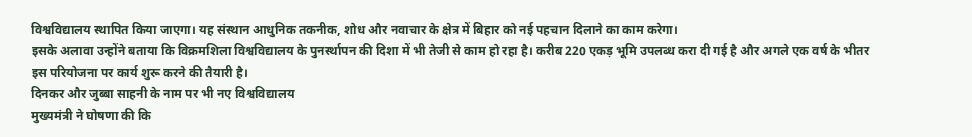विश्वविद्यालय स्थापित किया जाएगा। यह संस्थान आधुनिक तकनीक, शोध और नवाचार के क्षेत्र में बिहार को नई पहचान दिलाने का काम करेगा।
इसके अलावा उन्होंने बताया कि विक्रमशिला विश्वविद्यालय के पुनर्स्थापन की दिशा में भी तेजी से काम हो रहा है। करीब 220 एकड़ भूमि उपलब्ध करा दी गई है और अगले एक वर्ष के भीतर इस परियोजना पर कार्य शुरू करने की तैयारी है।
दिनकर और जुब्बा साहनी के नाम पर भी नए विश्वविद्यालय
मुख्यमंत्री ने घोषणा की कि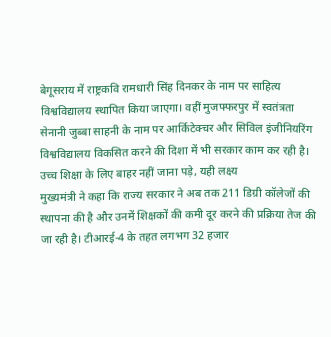बेगूसराय में राष्ट्रकवि रामधारी सिंह दिनकर के नाम पर साहित्य विश्वविद्यालय स्थापित किया जाएगा। वहीं मुजफ्फरपुर में स्वतंत्रता सेनानी जुब्बा साहनी के नाम पर आर्किटेक्चर और सिविल इंजीनियरिंग विश्वविद्यालय विकसित करने की दिशा में भी सरकार काम कर रही है।
उच्च शिक्षा के लिए बाहर नहीं जाना पड़े, यही लक्ष्य
मुख्यमंत्री ने कहा कि राज्य सरकार ने अब तक 211 डिग्री कॉलेजों की स्थापना की है और उनमें शिक्षकों की कमी दूर करने की प्रक्रिया तेज की जा रही है। टीआरई-4 के तहत लगभग 32 हजार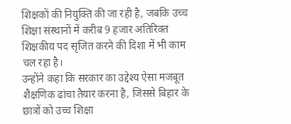शिक्षकों की नियुक्ति की जा रही है, जबकि उच्च शिक्षा संस्थानों में करीब 9 हजार अतिरिक्त शिक्षकीय पद सृजित करने की दिशा में भी काम चल रहा है।
उन्होंने कहा कि सरकार का उद्देश्य ऐसा मजबूत शैक्षणिक ढांचा तैयार करना है, जिससे बिहार के छात्रों को उच्च शिक्षा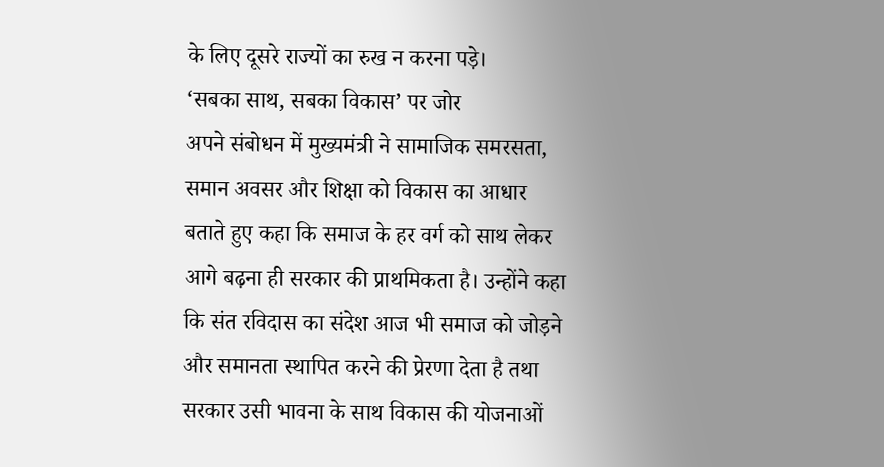के लिए दूसरे राज्यों का रुख न करना पड़े।
‘सबका साथ, सबका विकास’ पर जोर
अपने संबोधन में मुख्यमंत्री ने सामाजिक समरसता, समान अवसर और शिक्षा को विकास का आधार बताते हुए कहा कि समाज के हर वर्ग को साथ लेकर आगे बढ़ना ही सरकार की प्राथमिकता है। उन्होंने कहा कि संत रविदास का संदेश आज भी समाज को जोड़ने और समानता स्थापित करने की प्रेरणा देता है तथा सरकार उसी भावना के साथ विकास की योजनाओं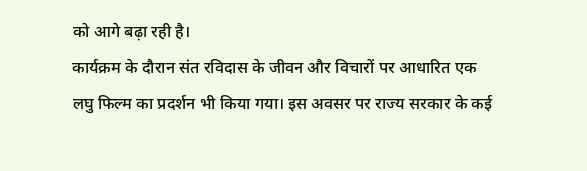को आगे बढ़ा रही है।
कार्यक्रम के दौरान संत रविदास के जीवन और विचारों पर आधारित एक लघु फिल्म का प्रदर्शन भी किया गया। इस अवसर पर राज्य सरकार के कई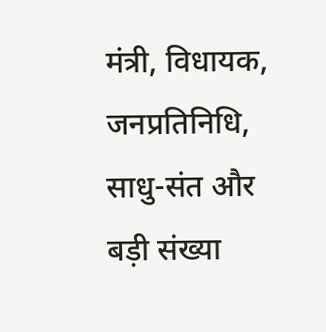मंत्री, विधायक, जनप्रतिनिधि, साधु-संत और बड़ी संख्या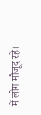में लोग मौजूद रहे।